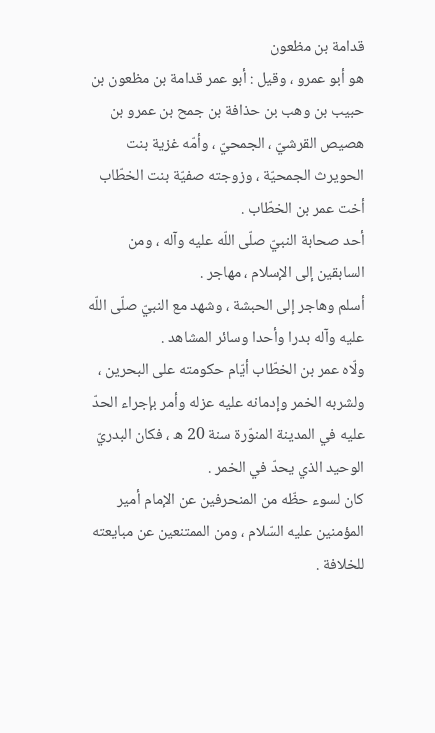قدامة بن مظعون
هو أبو عمرو ، وقيل : أبو عمر قدامة بن مظعون بن حبيب بن وهب بن حذافة بن جمح بن عمرو بن هصيص القرشيّ ، الجمحيّ ، وأمّه غزية بنت الحويرث الجمحيّة ، وزوجته صفيّة بنت الخطّاب أخت عمر بن الخطّاب .
أحد صحابة النبيّ صلّى اللّه عليه وآله ، ومن السابقين إلى الإسلام ، مهاجر .
أسلم وهاجر إلى الحبشة ، وشهد مع النبيّ صلّى اللّه عليه وآله بدرا وأحدا وسائر المشاهد .
ولّاه عمر بن الخطّاب أيّام حكومته على البحرين ، ولشربه الخمر وإدمانه عليه عزله وأمر بإجراء الحدّ عليه في المدينة المنوّرة سنة 20 ه ، فكان البدريّ الوحيد الذي يحدّ في الخمر .
كان لسوء حظّه من المنحرفين عن الإمام أمير المؤمنين عليه السّلام ، ومن الممتنعين عن مبايعته للخلافة .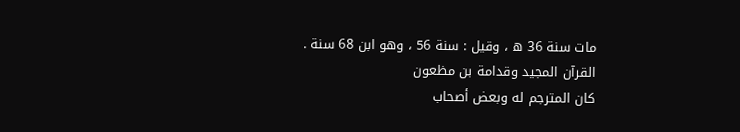مات سنة 36 ه ، وقيل : سنة 56 ، وهو ابن 68 سنة .
القرآن المجيد وقدامة بن مظعون
كان المترجم له وبعض أصحاب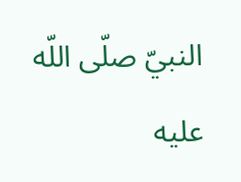النبيّ صلّى اللّه عليه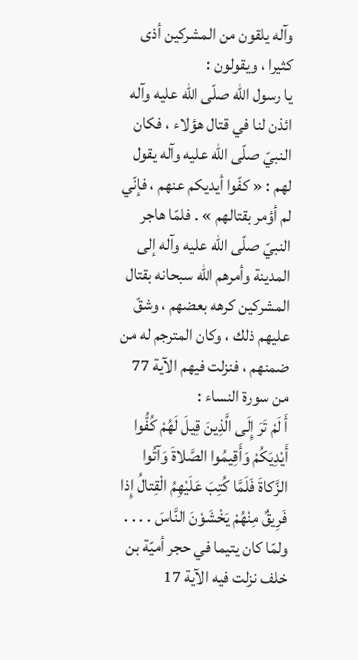وآله يلقون من المشركين أذى كثيرا ، ويقولون :
يا رسول اللّه صلّى اللّه عليه وآله ائذن لنا في قتال هؤلاء ، فكان النبيّ صلّى اللّه عليه وآله يقول لهم : « كفّوا أيديكم عنهم ، فإنّي لم أؤمر بقتالهم » . فلمّا هاجر النبيّ صلّى اللّه عليه وآله إلى المدينة وأمرهم اللّه سبحانه بقتال المشركين كرهه بعضهم ، وشقّ عليهم ذلك ، وكان المترجم له من ضمنهم ، فنزلت فيهم الآية 77 من سورة النساء :
أَ لَمْ تَرَ إِلَى الَّذِينَ قِيلَ لَهُمْ كُفُّوا أَيْدِيَكُمْ وَأَقِيمُوا الصَّلاةَ وَآتُوا الزَّكاةَ فَلَمَّا كُتِبَ عَلَيْهِمُ الْقِتالُ إِذا فَرِيقٌ مِنْهُمْ يَخْشَوْنَ النَّاسَ . . . .
ولمّا كان يتيما في حجر أميّة بن خلف نزلت فيه الآية 17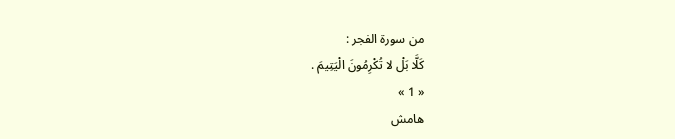من سورة الفجر :
كَلَّا بَلْ لا تُكْرِمُونَ الْيَتِيمَ .
« 1 »
هامش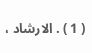( 1 ) . الارشاد ،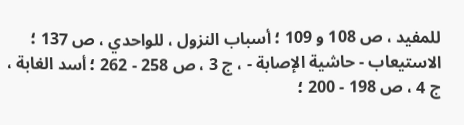للمفيد ، ص 108 و 109 ؛ أسباب النزول ، للواحدي ، ص 137 ؛ الاستيعاب - حاشية الإصابة - ، ج 3 ، ص 258 - 262 ؛ أسد الغابة ، ج 4 ، ص 198 - 200 ؛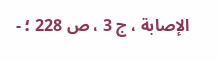الإصابة ، ج 3 ، ص 228 ؛ -